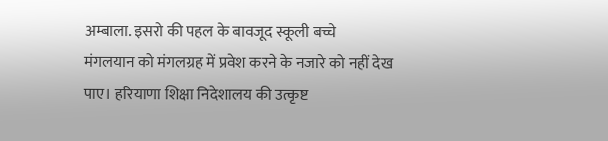अम्बाला. इसरो की पहल के बावजूद स्कूली बच्चे
मंगलयान को मंगलग्रह में प्रवेश करने के नजारे को नहीं देख पाए। हरियाणा शिक्षा निदेशालय की उत्कृष्ट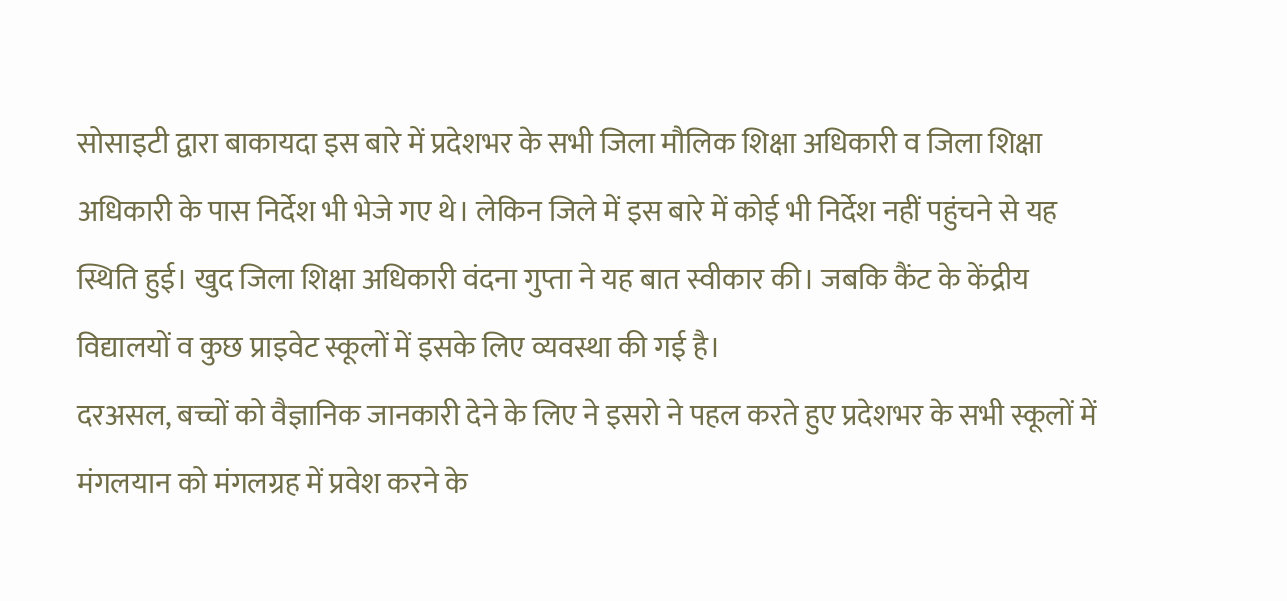सोसाइटी द्वारा बाकायदा इस बारे में प्रदेशभर के सभी जिला मौलिक शिक्षा अधिकारी व जिला शिक्षा अधिकारी के पास निर्देश भी भेजे गए थे। लेकिन जिले में इस बारे में कोई भी निर्देश नहीं पहुंचने से यह स्थिति हुई। खुद जिला शिक्षा अधिकारी वंदना गुप्ता ने यह बात स्वीकार की। जबकि कैंट के केंद्रीय विद्यालयों व कुछ प्राइवेट स्कूलों में इसके लिए व्यवस्था की गई है।
दरअसल, बच्चों को वैज्ञानिक जानकारी देने के लिए ने इसरो ने पहल करते हुए प्रदेशभर के सभी स्कूलों में मंगलयान को मंगलग्रह में प्रवेश करने के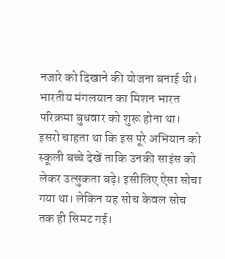नजारे को दिखाने की योजना बनाई थी। भारतीय मंगलयान का मिशन भारत परिक्रमा बुधवार को शुरू होना था।
इसरो चाहता था कि इस पूरे अभियान को स्कूली बच्चे देखें ताकि उनकी साइंस को लेकर उत्सुकता बढ़े। इसीलिए ऐसा सोचा गया था। लेकिन यह सोच केवल सोच तक ही सिमट गई।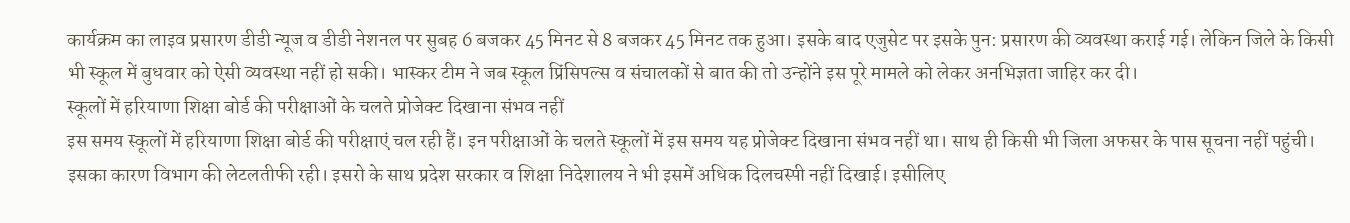कार्यक्रम का लाइव प्रसारण डीडी न्यूज व डीडी नेशनल पर सुबह 6 बजकर 45 मिनट से 8 बजकर 45 मिनट तक हुआ। इसके बाद एजुसेट पर इसके पुन: प्रसारण की व्यवस्था कराई गई। लेकिन जिले के किसी भी स्कूल में बुधवार को ऐसी व्यवस्था नहीं हो सकी। भास्कर टीम ने जब स्कूल प्रिंसिपल्स व संचालकों से बात की तो उन्होंने इस पूरे मामले को लेकर अनभिज्ञता जाहिर कर दी।
स्कूलों में हरियाणा शिक्षा बोर्ड की परीक्षाओं के चलते प्रोजेक्ट दिखाना संभव नहीं
इस समय स्कूलों में हरियाणा शिक्षा बोर्ड की परीक्षाएं चल रही हैं। इन परीक्षाओं के चलते स्कूलों में इस समय यह प्रोजेक्ट दिखाना संभव नहीं था। साथ ही किसी भी जिला अफसर के पास सूचना नहीं पहुंची। इसका कारण विभाग की लेटलतीफी रही। इसरो के साथ प्रदेश सरकार व शिक्षा निदेशालय ने भी इसमें अधिक दिलचस्पी नहीं दिखाई। इसीलिए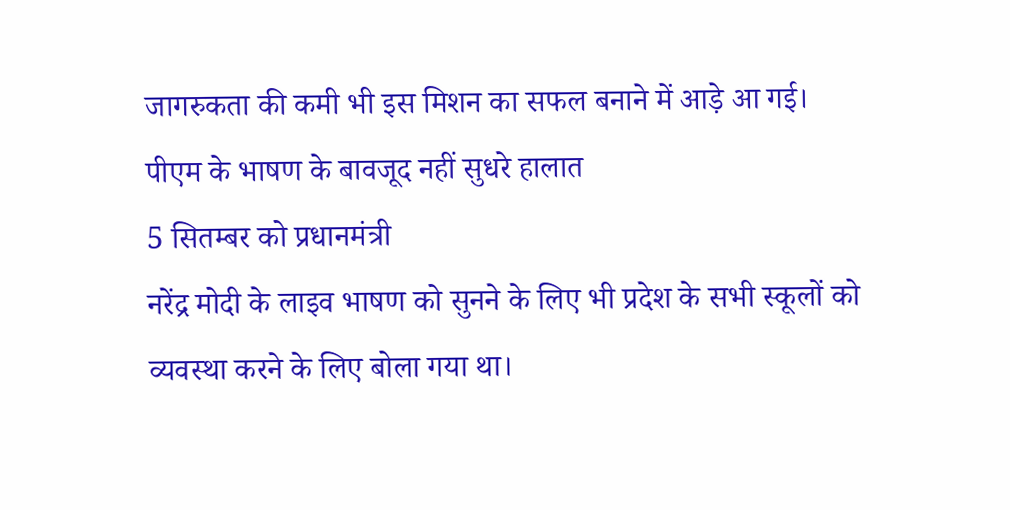जागरुकता की कमी भी इस मिशन का सफल बनाने में आड़े आ गई।
पीएम के भाषण के बावजूद नहीं सुधरे हालात
5 सितम्बर को प्रधानमंत्री
नरेंद्र मोदी के लाइव भाषण को सुनने के लिए भी प्रदेश के सभी स्कूलों को व्यवस्था करने के लिए बोला गया था।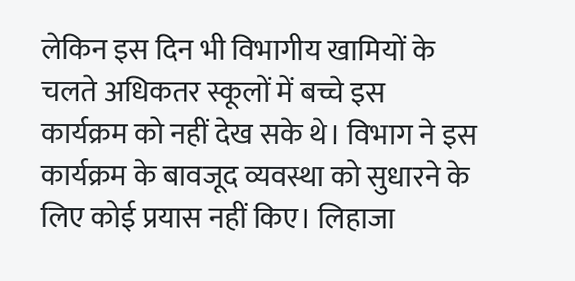लेकिन इस दिन भी विभागीय खामियों के चलते अधिकतर स्कूलों में बच्चे इस कार्यक्रम को नहीं देख सके थे। विभाग ने इस कार्यक्रम के बावजूद व्यवस्था को सुधारने के लिए कोई प्रयास नहीं किए। लिहाजा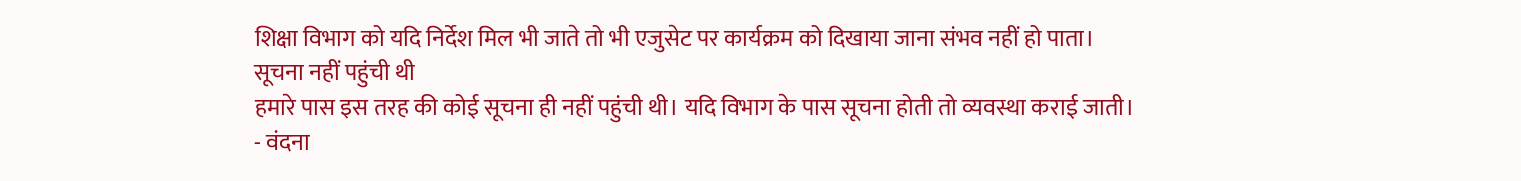शिक्षा विभाग को यदि निर्देश मिल भी जाते तो भी एजुसेट पर कार्यक्रम को दिखाया जाना संभव नहीं हो पाता।
सूचना नहीं पहुंची थी
हमारे पास इस तरह की कोई सूचना ही नहीं पहुंची थी। यदि विभाग के पास सूचना होती तो व्यवस्था कराई जाती।
- वंदना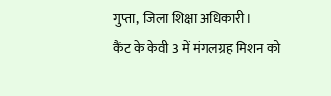गुप्ता, जिला शिक्षा अधिकारी।
कैंट के केवी 3 में मंगलग्रह मिशन को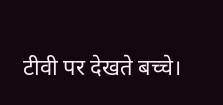टीवी पर देखते बच्चे।